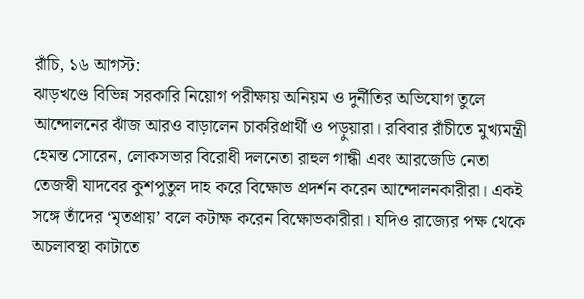রাঁচি, ১৬ আগস্ট:
ঝাড়খণ্ডে বিভিন্ন সরকারি নিয়োগ পরীক্ষায় অনিয়ম ও দুর্নীতির অভিযোগ তুলে আন্দোলনের ঝাঁজ আরও বাড়ালেন চাকরিপ্রার্থী ও পড়ুয়ারা। রবিবার রাঁচীতে মুখ্যমন্ত্রী হেমন্ত সোরেন, লোকসভার বিরোধী দলনেতা রাহুল গান্ধী এবং আরজেডি নেতা তেজস্বী যাদবের কুশপুতুল দাহ করে বিক্ষোভ প্রদর্শন করেন আন্দোলনকারীরা। একই সঙ্গে তাঁদের ‘মৃতপ্রায়’ বলে কটাক্ষ করেন বিক্ষোভকারীরা। যদিও রাজ্যের পক্ষ থেকে অচলাবস্থা কাটাতে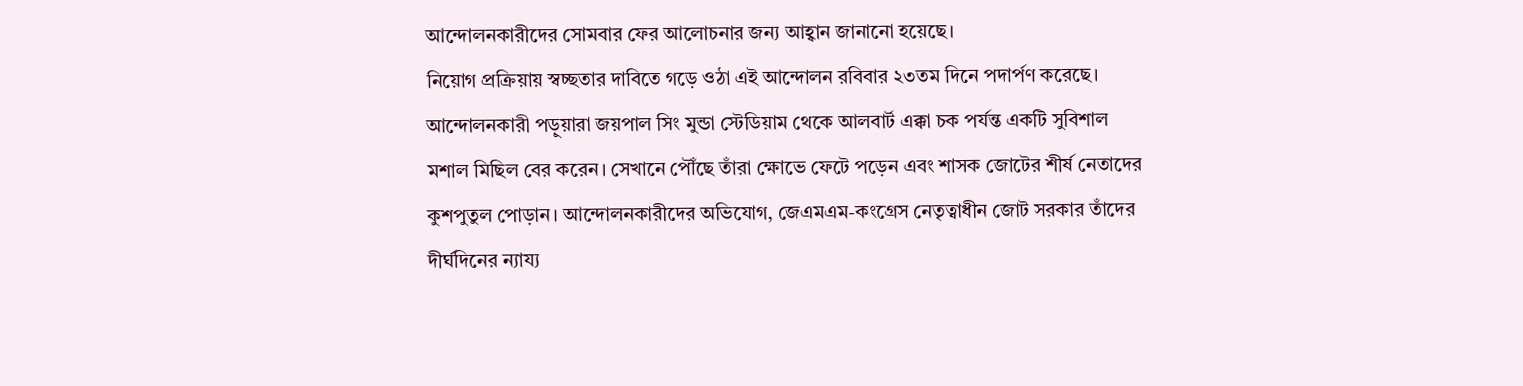আন্দোলনকারীদের সোমবার ফের আলোচনার জন্য আহ্বান জানানো হয়েছে।
নিয়োগ প্রক্রিয়ায় স্বচ্ছতার দাবিতে গড়ে ওঠা এই আন্দোলন রবিবার ২৩তম দিনে পদার্পণ করেছে। আন্দোলনকারী পড়ুয়ারা জয়পাল সিং মুন্ডা স্টেডিয়াম থেকে আলবার্ট এক্কা চক পর্যন্ত একটি সুবিশাল মশাল মিছিল বের করেন। সেখানে পৌঁছে তাঁরা ক্ষোভে ফেটে পড়েন এবং শাসক জোটের শীর্ষ নেতাদের কুশপুতুল পোড়ান। আন্দোলনকারীদের অভিযোগ, জেএমএম-কংগ্রেস নেতৃত্বাধীন জোট সরকার তাঁদের দীর্ঘদিনের ন্যায্য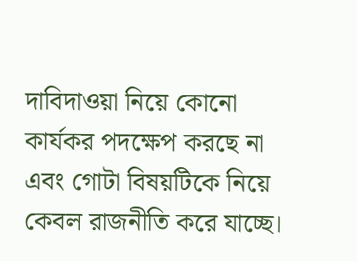দাবিদাওয়া নিয়ে কোনো কার্যকর পদক্ষেপ করছে না এবং গোটা বিষয়টিকে নিয়ে কেবল রাজনীতি করে যাচ্ছে।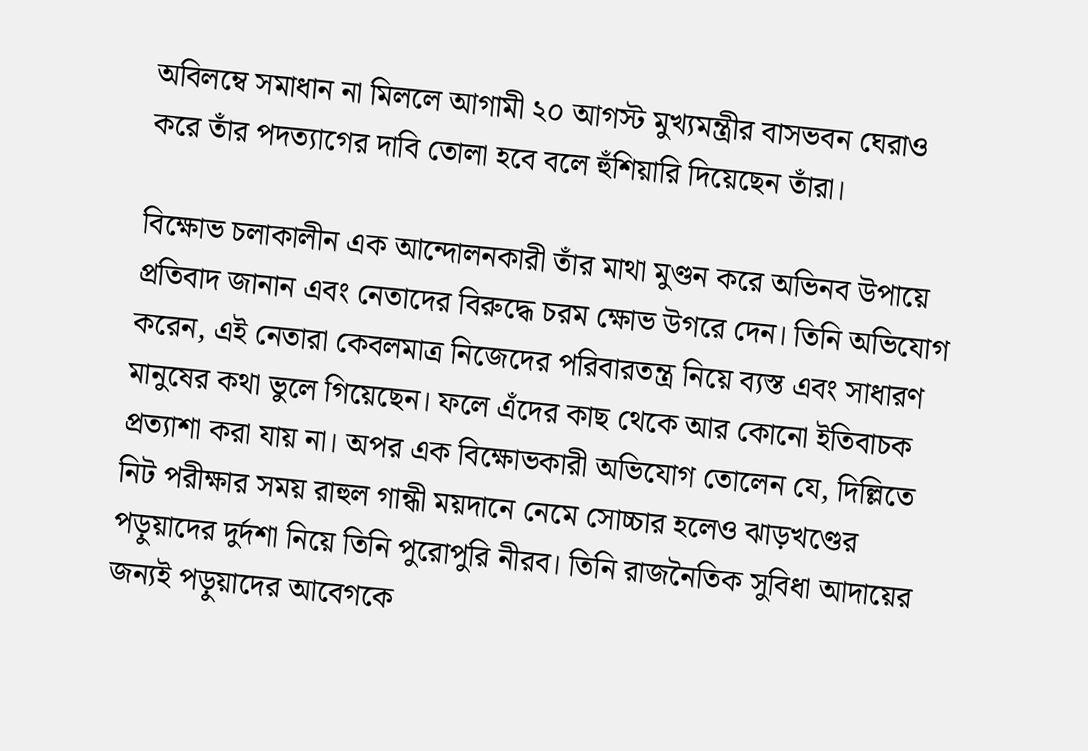অবিলম্বে সমাধান না মিললে আগামী ২০ আগস্ট মুখ্যমন্ত্রীর বাসভবন ঘেরাও করে তাঁর পদত্যাগের দাবি তোলা হবে বলে হুঁশিয়ারি দিয়েছেন তাঁরা।

বিক্ষোভ চলাকালীন এক আন্দোলনকারী তাঁর মাথা মুণ্ডন করে অভিনব উপায়ে প্রতিবাদ জানান এবং নেতাদের বিরুদ্ধে চরম ক্ষোভ উগরে দেন। তিনি অভিযোগ করেন, এই নেতারা কেবলমাত্র নিজেদের পরিবারতন্ত্র নিয়ে ব্যস্ত এবং সাধারণ মানুষের কথা ভুলে গিয়েছেন। ফলে এঁদের কাছ থেকে আর কোনো ইতিবাচক প্রত্যাশা করা যায় না। অপর এক বিক্ষোভকারী অভিযোগ তোলেন যে, দিল্লিতে নিট পরীক্ষার সময় রাহুল গান্ধী ময়দানে নেমে সোচ্চার হলেও ঝাড়খণ্ডের পড়ুয়াদের দুর্দশা নিয়ে তিনি পুরোপুরি নীরব। তিনি রাজনৈতিক সুবিধা আদায়ের জন্যই পড়ুয়াদের আবেগকে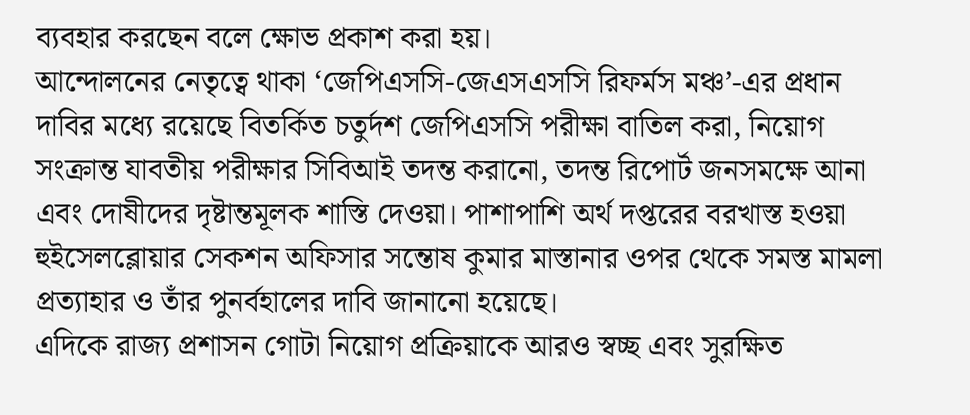ব্যবহার করছেন বলে ক্ষোভ প্রকাশ করা হয়।
আন্দোলনের নেতৃত্বে থাকা ‘জেপিএসসি-জেএসএসসি রিফর্মস মঞ্চ’-এর প্রধান দাবির মধ্যে রয়েছে বিতর্কিত চতুর্দশ জেপিএসসি পরীক্ষা বাতিল করা, নিয়োগ সংক্রান্ত যাবতীয় পরীক্ষার সিবিআই তদন্ত করানো, তদন্ত রিপোর্ট জনসমক্ষে আনা এবং দোষীদের দৃষ্টান্তমূলক শাস্তি দেওয়া। পাশাপাশি অর্থ দপ্তরের বরখাস্ত হওয়া হুইসেলব্লোয়ার সেকশন অফিসার সন্তোষ কুমার মাস্তানার ওপর থেকে সমস্ত মামলা প্রত্যাহার ও তাঁর পুনর্বহালের দাবি জানানো হয়েছে।
এদিকে রাজ্য প্রশাসন গোটা নিয়োগ প্রক্রিয়াকে আরও স্বচ্ছ এবং সুরক্ষিত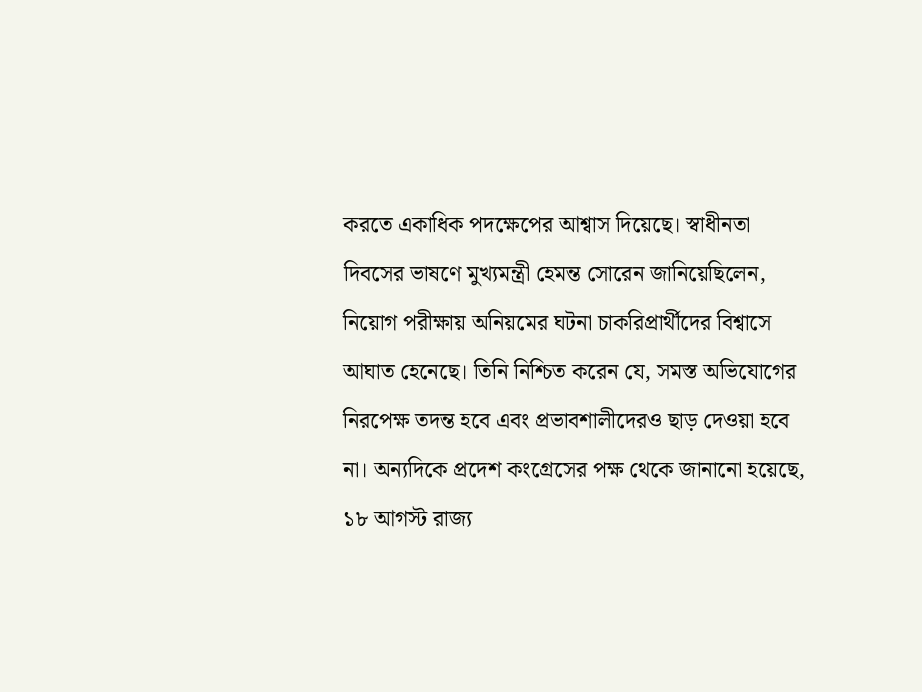করতে একাধিক পদক্ষেপের আশ্বাস দিয়েছে। স্বাধীনতা দিবসের ভাষণে মুখ্যমন্ত্রী হেমন্ত সোরেন জানিয়েছিলেন, নিয়োগ পরীক্ষায় অনিয়মের ঘটনা চাকরিপ্রার্থীদের বিশ্বাসে আঘাত হেনেছে। তিনি নিশ্চিত করেন যে, সমস্ত অভিযোগের নিরপেক্ষ তদন্ত হবে এবং প্রভাবশালীদেরও ছাড় দেওয়া হবে না। অন্যদিকে প্রদেশ কংগ্রেসের পক্ষ থেকে জানানো হয়েছে, ১৮ আগস্ট রাজ্য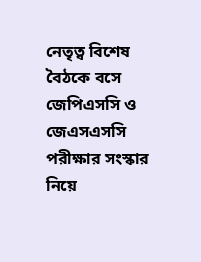নেতৃত্ব বিশেষ বৈঠকে বসে জেপিএসসি ও জেএসএসসি পরীক্ষার সংস্কার নিয়ে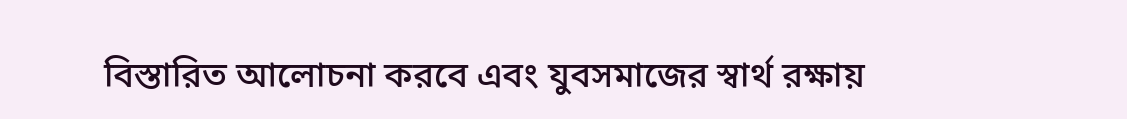বিস্তারিত আলোচনা করবে এবং যুবসমাজের স্বার্থ রক্ষায়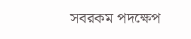সবরকম পদক্ষেপ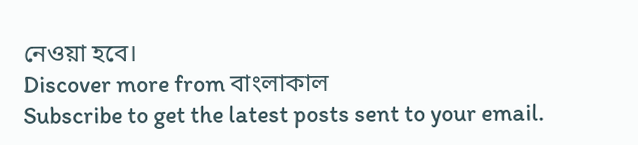নেওয়া হবে।
Discover more from বাংলাকাল
Subscribe to get the latest posts sent to your email.